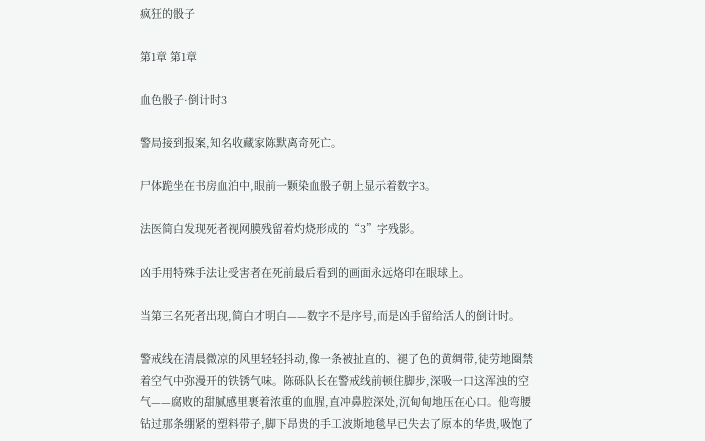疯狂的骰子

第1章 第1章

血色骰子·倒计时3

警局接到报案,知名收藏家陈默离奇死亡。

尸体跪坐在书房血泊中,眼前一颗染血骰子朝上显示着数字3。

法医简白发现死者视网膜残留着灼烧形成的“3”字残影。

凶手用特殊手法让受害者在死前最后看到的画面永远烙印在眼球上。

当第三名死者出现,简白才明白——数字不是序号,而是凶手留给活人的倒计时。

警戒线在清晨微凉的风里轻轻抖动,像一条被扯直的、褪了色的黄绸带,徒劳地圈禁着空气中弥漫开的铁锈气味。陈砾队长在警戒线前顿住脚步,深吸一口这浑浊的空气——腐败的甜腻感里裹着浓重的血腥,直冲鼻腔深处,沉甸甸地压在心口。他弯腰钻过那条绷紧的塑料带子,脚下昂贵的手工波斯地毯早已失去了原本的华贵,吸饱了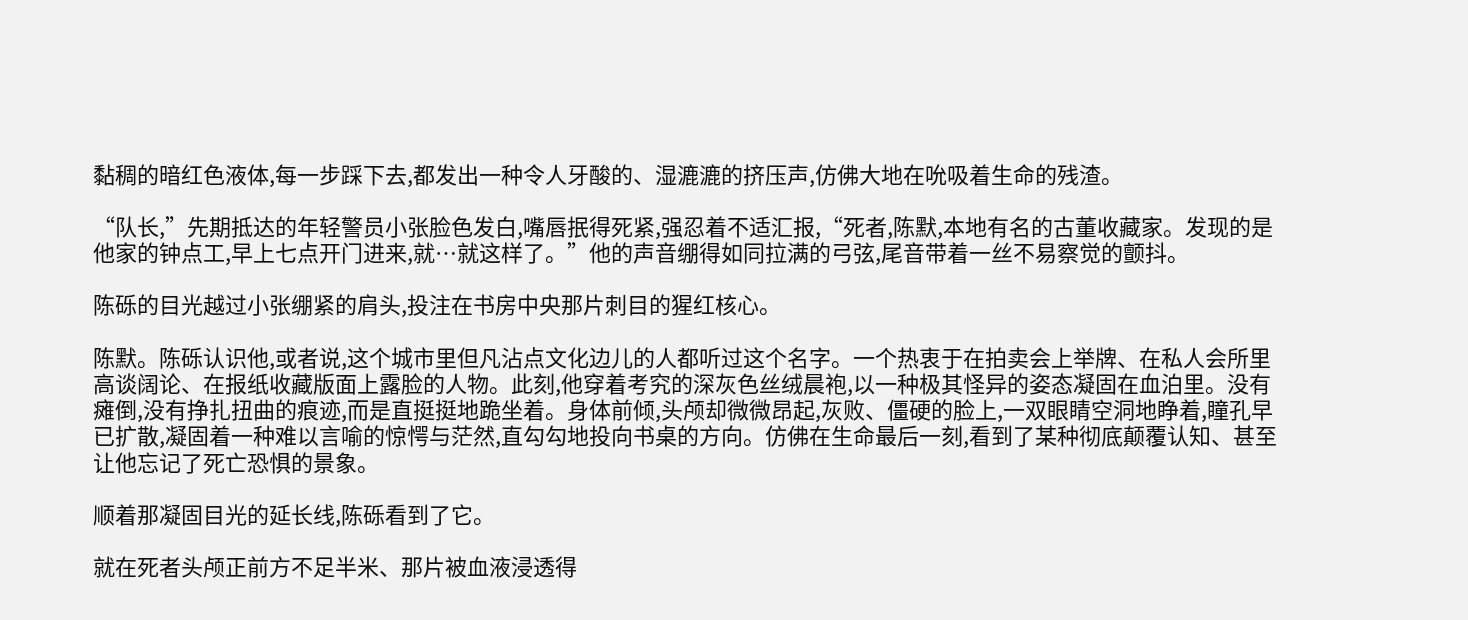黏稠的暗红色液体,每一步踩下去,都发出一种令人牙酸的、湿漉漉的挤压声,仿佛大地在吮吸着生命的残渣。

“队长,”先期抵达的年轻警员小张脸色发白,嘴唇抿得死紧,强忍着不适汇报,“死者,陈默,本地有名的古董收藏家。发现的是他家的钟点工,早上七点开门进来,就…就这样了。”他的声音绷得如同拉满的弓弦,尾音带着一丝不易察觉的颤抖。

陈砾的目光越过小张绷紧的肩头,投注在书房中央那片刺目的猩红核心。

陈默。陈砾认识他,或者说,这个城市里但凡沾点文化边儿的人都听过这个名字。一个热衷于在拍卖会上举牌、在私人会所里高谈阔论、在报纸收藏版面上露脸的人物。此刻,他穿着考究的深灰色丝绒晨袍,以一种极其怪异的姿态凝固在血泊里。没有瘫倒,没有挣扎扭曲的痕迹,而是直挺挺地跪坐着。身体前倾,头颅却微微昂起,灰败、僵硬的脸上,一双眼睛空洞地睁着,瞳孔早已扩散,凝固着一种难以言喻的惊愕与茫然,直勾勾地投向书桌的方向。仿佛在生命最后一刻,看到了某种彻底颠覆认知、甚至让他忘记了死亡恐惧的景象。

顺着那凝固目光的延长线,陈砾看到了它。

就在死者头颅正前方不足半米、那片被血液浸透得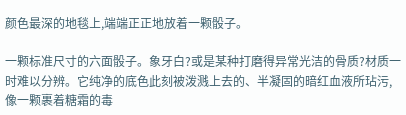颜色最深的地毯上,端端正正地放着一颗骰子。

一颗标准尺寸的六面骰子。象牙白?或是某种打磨得异常光洁的骨质?材质一时难以分辨。它纯净的底色此刻被泼溅上去的、半凝固的暗红血液所玷污,像一颗裹着糖霜的毒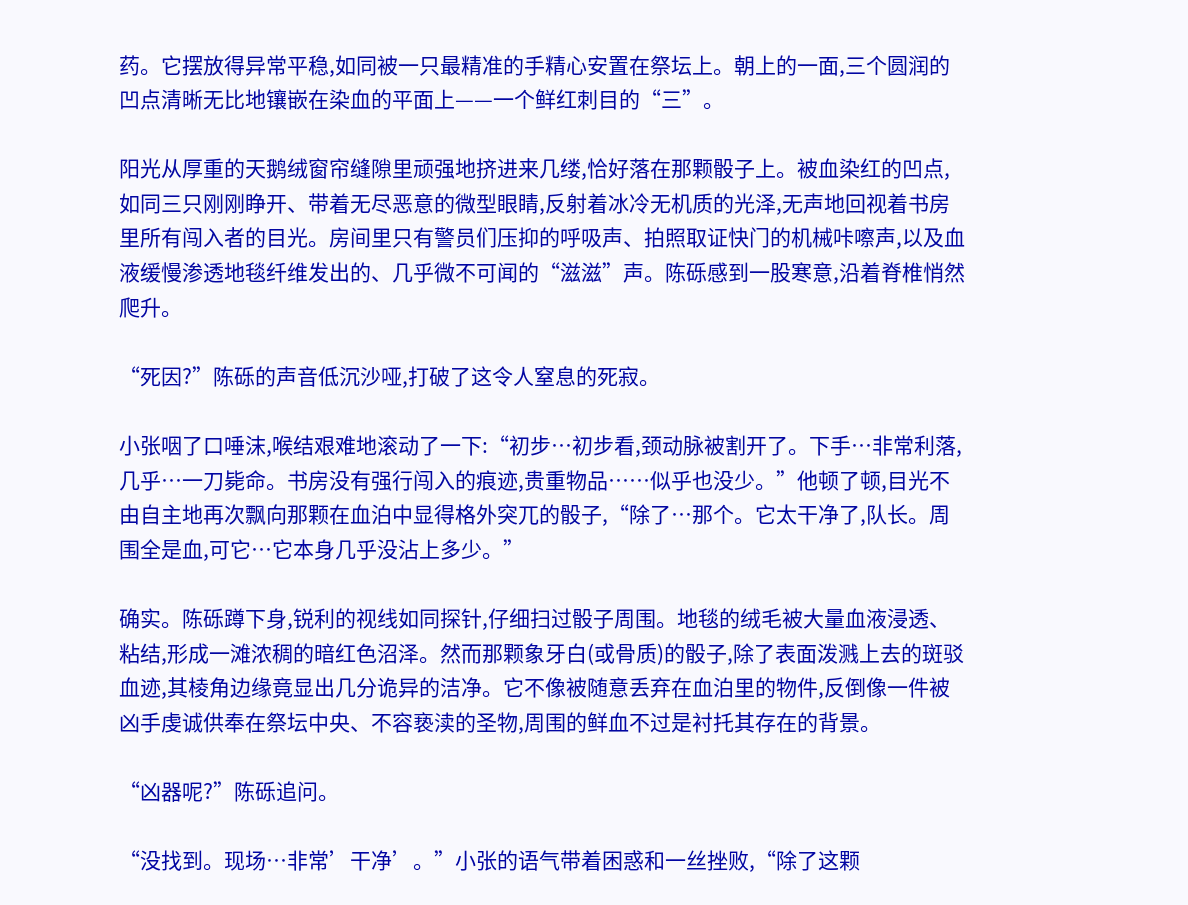药。它摆放得异常平稳,如同被一只最精准的手精心安置在祭坛上。朝上的一面,三个圆润的凹点清晰无比地镶嵌在染血的平面上——一个鲜红刺目的“三”。

阳光从厚重的天鹅绒窗帘缝隙里顽强地挤进来几缕,恰好落在那颗骰子上。被血染红的凹点,如同三只刚刚睁开、带着无尽恶意的微型眼睛,反射着冰冷无机质的光泽,无声地回视着书房里所有闯入者的目光。房间里只有警员们压抑的呼吸声、拍照取证快门的机械咔嚓声,以及血液缓慢渗透地毯纤维发出的、几乎微不可闻的“滋滋”声。陈砾感到一股寒意,沿着脊椎悄然爬升。

“死因?”陈砾的声音低沉沙哑,打破了这令人窒息的死寂。

小张咽了口唾沫,喉结艰难地滚动了一下:“初步…初步看,颈动脉被割开了。下手…非常利落,几乎…一刀毙命。书房没有强行闯入的痕迹,贵重物品……似乎也没少。”他顿了顿,目光不由自主地再次飘向那颗在血泊中显得格外突兀的骰子,“除了…那个。它太干净了,队长。周围全是血,可它…它本身几乎没沾上多少。”

确实。陈砾蹲下身,锐利的视线如同探针,仔细扫过骰子周围。地毯的绒毛被大量血液浸透、粘结,形成一滩浓稠的暗红色沼泽。然而那颗象牙白(或骨质)的骰子,除了表面泼溅上去的斑驳血迹,其棱角边缘竟显出几分诡异的洁净。它不像被随意丢弃在血泊里的物件,反倒像一件被凶手虔诚供奉在祭坛中央、不容亵渎的圣物,周围的鲜血不过是衬托其存在的背景。

“凶器呢?”陈砾追问。

“没找到。现场…非常’干净’。”小张的语气带着困惑和一丝挫败,“除了这颗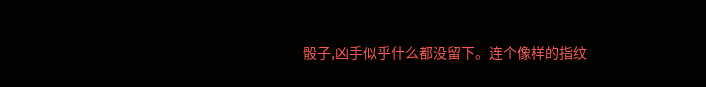骰子,凶手似乎什么都没留下。连个像样的指纹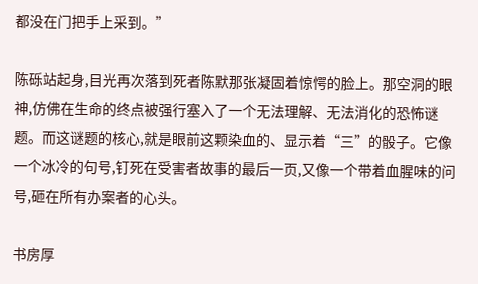都没在门把手上采到。”

陈砾站起身,目光再次落到死者陈默那张凝固着惊愕的脸上。那空洞的眼神,仿佛在生命的终点被强行塞入了一个无法理解、无法消化的恐怖谜题。而这谜题的核心,就是眼前这颗染血的、显示着“三”的骰子。它像一个冰冷的句号,钉死在受害者故事的最后一页,又像一个带着血腥味的问号,砸在所有办案者的心头。

书房厚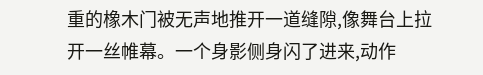重的橡木门被无声地推开一道缝隙,像舞台上拉开一丝帷幕。一个身影侧身闪了进来,动作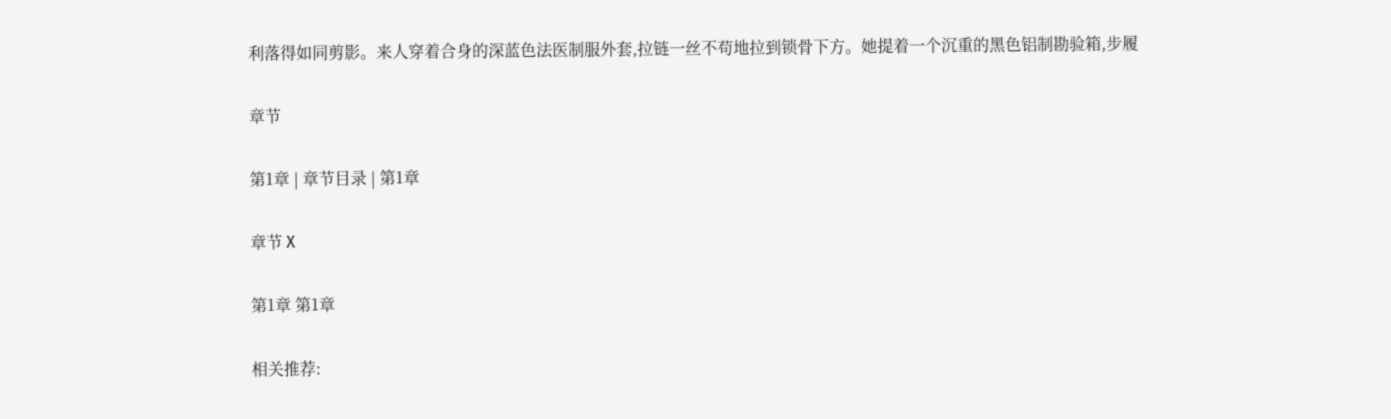利落得如同剪影。来人穿着合身的深蓝色法医制服外套,拉链一丝不苟地拉到锁骨下方。她提着一个沉重的黑色铝制勘验箱,步履

章节

第1章 | 章节目录 | 第1章

章节 X

第1章 第1章

相关推荐: